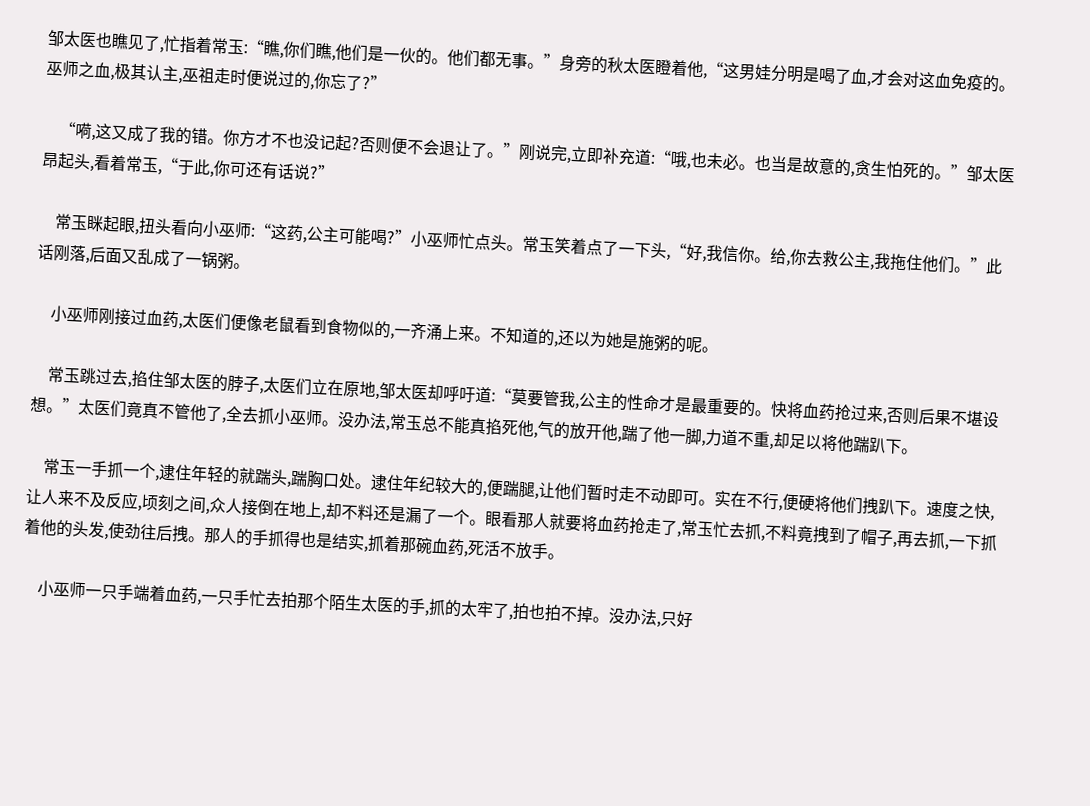邹太医也瞧见了,忙指着常玉:“瞧,你们瞧,他们是一伙的。他们都无事。”身旁的秋太医瞪着他,“这男娃分明是喝了血,才会对这血免疫的。巫师之血,极其认主,巫祖走时便说过的,你忘了?”

    “嗬,这又成了我的错。你方才不也没记起?否则便不会退让了。”刚说完,立即补充道:“哦,也未必。也当是故意的,贪生怕死的。”邹太医昂起头,看着常玉,“于此,你可还有话说?”

    常玉眯起眼,扭头看向小巫师:“这药,公主可能喝?”小巫师忙点头。常玉笑着点了一下头,“好,我信你。给,你去救公主,我拖住他们。”此话刚落,后面又乱成了一锅粥。

    小巫师刚接过血药,太医们便像老鼠看到食物似的,一齐涌上来。不知道的,还以为她是施粥的呢。

    常玉跳过去,掐住邹太医的脖子,太医们立在原地,邹太医却呼吁道:“莫要管我,公主的性命才是最重要的。快将血药抢过来,否则后果不堪设想。”太医们竟真不管他了,全去抓小巫师。没办法,常玉总不能真掐死他,气的放开他,踹了他一脚,力道不重,却足以将他踹趴下。

    常玉一手抓一个,逮住年轻的就踹头,踹胸口处。逮住年纪较大的,便踹腿,让他们暂时走不动即可。实在不行,便硬将他们拽趴下。速度之快,让人来不及反应,顷刻之间,众人接倒在地上,却不料还是漏了一个。眼看那人就要将血药抢走了,常玉忙去抓,不料竟拽到了帽子,再去抓,一下抓着他的头发,使劲往后拽。那人的手抓得也是结实,抓着那碗血药,死活不放手。

    小巫师一只手端着血药,一只手忙去拍那个陌生太医的手,抓的太牢了,拍也拍不掉。没办法,只好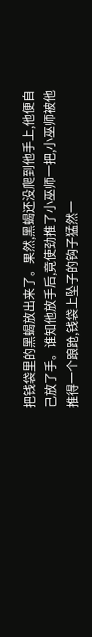把钱袋里的黑蝎放出来了。果然,黑蝎还没爬到他手上,他便自己放了手。谁知他放手后,竟使劲推了小巫师一把,小巫师被他推得一个踉跄,钱袋上坠子的钩子猛然一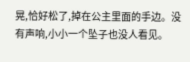晃,恰好松了,掉在公主里面的手边。没有声响,小小一个坠子也没人看见。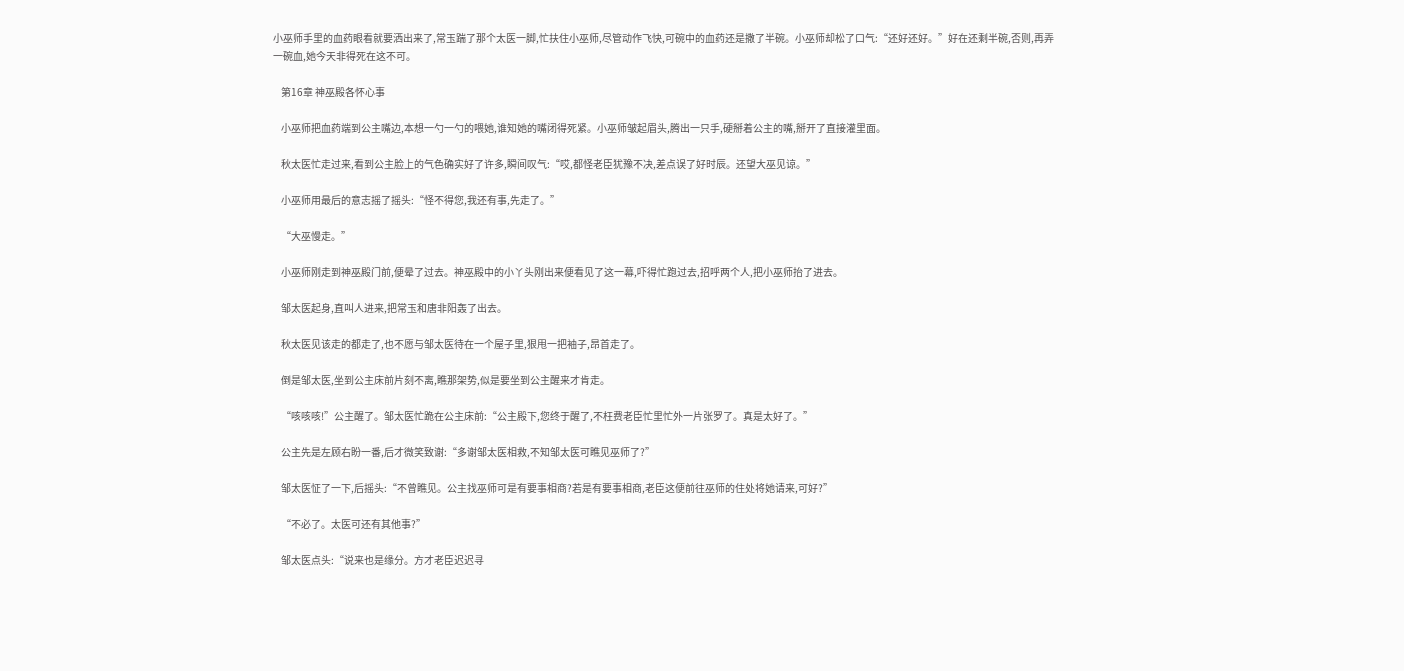小巫师手里的血药眼看就要洒出来了,常玉踹了那个太医一脚,忙扶住小巫师,尽管动作飞快,可碗中的血药还是撒了半碗。小巫师却松了口气:“还好还好。”好在还剩半碗,否则,再弄一碗血,她今天非得死在这不可。

    第16章 神巫殿各怀心事

    小巫师把血药端到公主嘴边,本想一勺一勺的喂她,谁知她的嘴闭得死紧。小巫师皱起眉头,腾出一只手,硬掰着公主的嘴,掰开了直接灌里面。

    秋太医忙走过来,看到公主脸上的气色确实好了许多,瞬间叹气:“哎,都怪老臣犹豫不决,差点误了好时辰。还望大巫见谅。”

    小巫师用最后的意志摇了摇头:“怪不得您,我还有事,先走了。”

    “大巫慢走。”

    小巫师刚走到神巫殿门前,便晕了过去。神巫殿中的小丫头刚出来便看见了这一幕,吓得忙跑过去,招呼两个人,把小巫师抬了进去。

    邹太医起身,直叫人进来,把常玉和唐非阳轰了出去。

    秋太医见该走的都走了,也不愿与邹太医待在一个屋子里,狠甩一把袖子,昂首走了。

    倒是邹太医,坐到公主床前片刻不离,瞧那架势,似是要坐到公主醒来才肯走。

    “咳咳咳!”公主醒了。邹太医忙跪在公主床前:“公主殿下,您终于醒了,不枉费老臣忙里忙外一片张罗了。真是太好了。”

    公主先是左顾右盼一番,后才微笑致谢:“多谢邹太医相救,不知邹太医可瞧见巫师了?”

    邹太医怔了一下,后摇头:“不曾瞧见。公主找巫师可是有要事相商?若是有要事相商,老臣这便前往巫师的住处将她请来,可好?”

    “不必了。太医可还有其他事?”

    邹太医点头:“说来也是缘分。方才老臣迟迟寻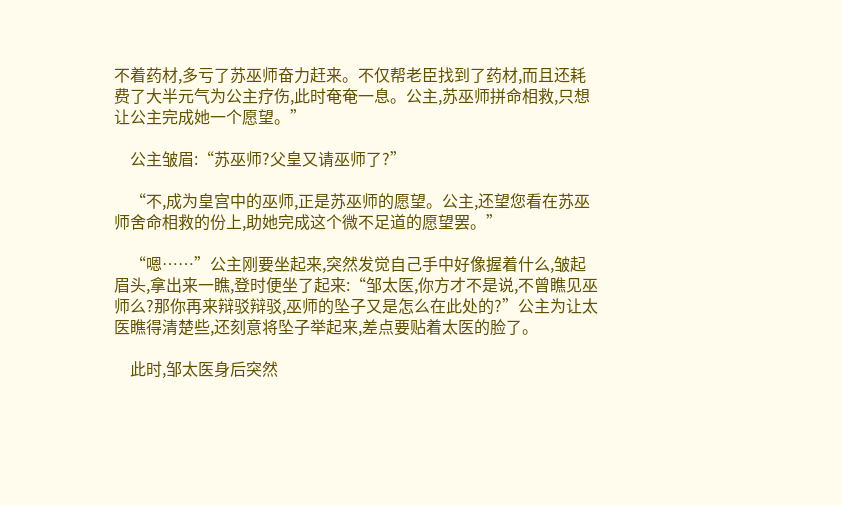不着药材,多亏了苏巫师奋力赶来。不仅帮老臣找到了药材,而且还耗费了大半元气为公主疗伤,此时奄奄一息。公主,苏巫师拼命相救,只想让公主完成她一个愿望。”

    公主皱眉:“苏巫师?父皇又请巫师了?”

    “不,成为皇宫中的巫师,正是苏巫师的愿望。公主,还望您看在苏巫师舍命相救的份上,助她完成这个微不足道的愿望罢。”

    “嗯……”公主刚要坐起来,突然发觉自己手中好像握着什么,皱起眉头,拿出来一瞧,登时便坐了起来:“邹太医,你方才不是说,不曾瞧见巫师么?那你再来辩驳辩驳,巫师的坠子又是怎么在此处的?”公主为让太医瞧得清楚些,还刻意将坠子举起来,差点要贴着太医的脸了。

    此时,邹太医身后突然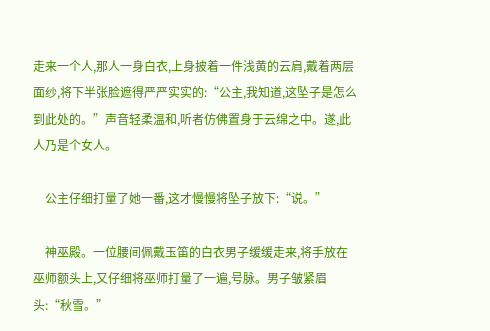走来一个人,那人一身白衣,上身披着一件浅黄的云肩,戴着两层面纱,将下半张脸遮得严严实实的:“公主,我知道,这坠子是怎么到此处的。”声音轻柔温和,听者仿佛置身于云绵之中。遂,此人乃是个女人。

    公主仔细打量了她一番,这才慢慢将坠子放下:“说。”

    神巫殿。一位腰间佩戴玉笛的白衣男子缓缓走来,将手放在巫师额头上,又仔细将巫师打量了一遍,号脉。男子皱紧眉头:“秋雪。”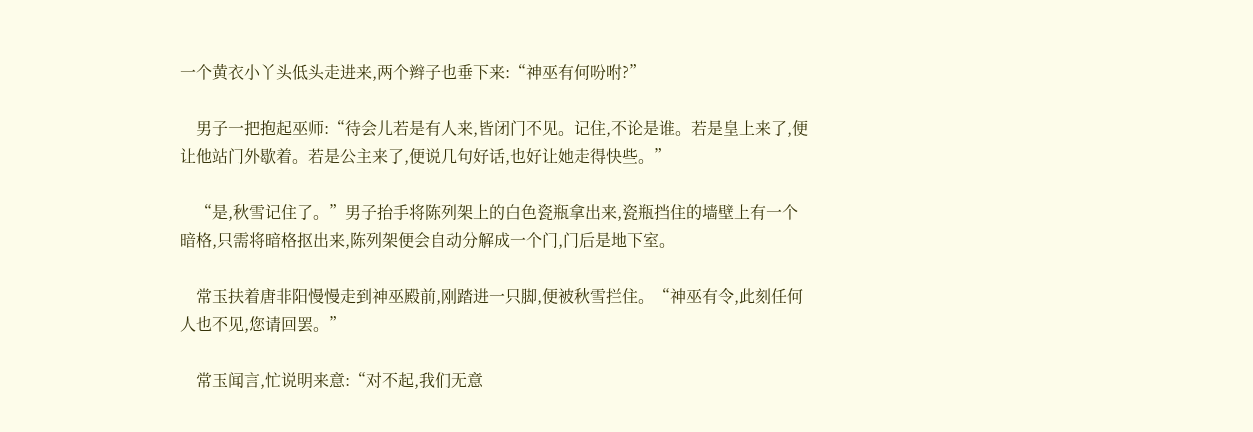一个黄衣小丫头低头走进来,两个辫子也垂下来:“神巫有何吩咐?”

    男子一把抱起巫师:“待会儿若是有人来,皆闭门不见。记住,不论是谁。若是皇上来了,便让他站门外歇着。若是公主来了,便说几句好话,也好让她走得快些。”

    “是,秋雪记住了。”男子抬手将陈列架上的白色瓷瓶拿出来,瓷瓶挡住的墙壁上有一个暗格,只需将暗格抠出来,陈列架便会自动分解成一个门,门后是地下室。

    常玉扶着唐非阳慢慢走到神巫殿前,刚踏进一只脚,便被秋雪拦住。“神巫有令,此刻任何人也不见,您请回罢。”

    常玉闻言,忙说明来意:“对不起,我们无意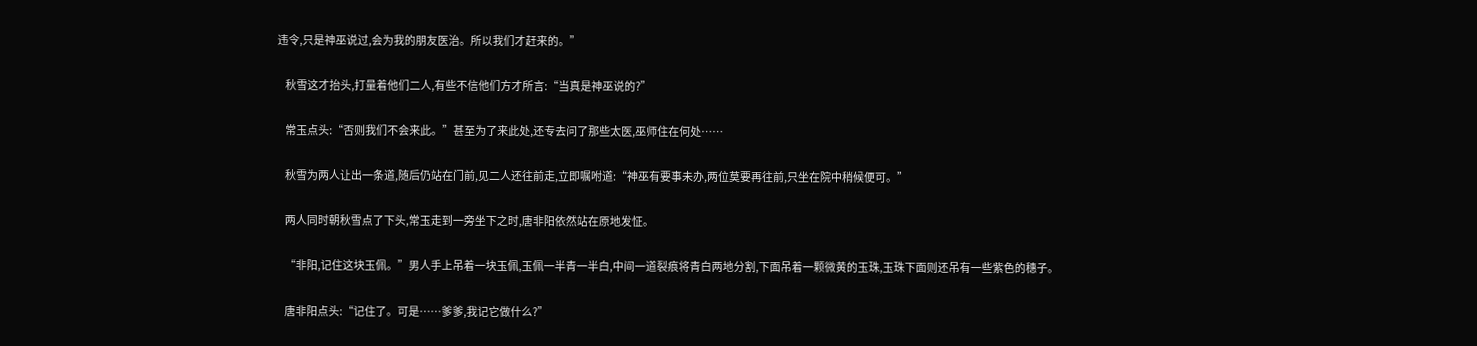违令,只是神巫说过,会为我的朋友医治。所以我们才赶来的。”

    秋雪这才抬头,打量着他们二人,有些不信他们方才所言:“当真是神巫说的?”

    常玉点头:“否则我们不会来此。”甚至为了来此处,还专去问了那些太医,巫师住在何处……

    秋雪为两人让出一条道,随后仍站在门前,见二人还往前走,立即嘱咐道:“神巫有要事未办,两位莫要再往前,只坐在院中稍候便可。”

    两人同时朝秋雪点了下头,常玉走到一旁坐下之时,唐非阳依然站在原地发怔。

    “非阳,记住这块玉佩。”男人手上吊着一块玉佩,玉佩一半青一半白,中间一道裂痕将青白两地分割,下面吊着一颗微黄的玉珠,玉珠下面则还吊有一些紫色的穗子。

    唐非阳点头:“记住了。可是……爹爹,我记它做什么?”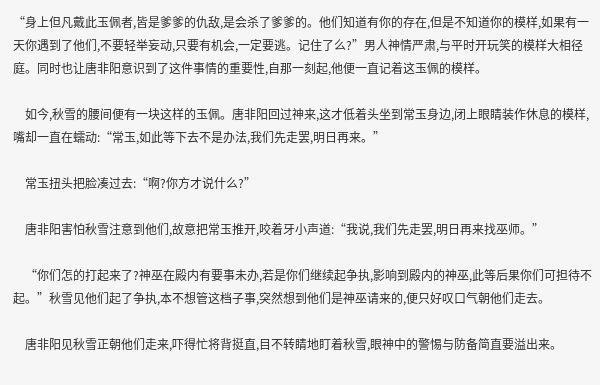“身上但凡戴此玉佩者,皆是爹爹的仇敌,是会杀了爹爹的。他们知道有你的存在,但是不知道你的模样,如果有一天你遇到了他们,不要轻举妄动,只要有机会,一定要逃。记住了么?”男人神情严肃,与平时开玩笑的模样大相径庭。同时也让唐非阳意识到了这件事情的重要性,自那一刻起,他便一直记着这玉佩的模样。

    如今,秋雪的腰间便有一块这样的玉佩。唐非阳回过神来,这才低着头坐到常玉身边,闭上眼睛装作休息的模样,嘴却一直在蠕动:“常玉,如此等下去不是办法,我们先走罢,明日再来。”

    常玉扭头把脸凑过去:“啊?你方才说什么?”

    唐非阳害怕秋雪注意到他们,故意把常玉推开,咬着牙小声道:“我说,我们先走罢,明日再来找巫师。”

    “你们怎的打起来了?神巫在殿内有要事未办,若是你们继续起争执,影响到殿内的神巫,此等后果你们可担待不起。”秋雪见他们起了争执,本不想管这档子事,突然想到他们是神巫请来的,便只好叹口气朝他们走去。

    唐非阳见秋雪正朝他们走来,吓得忙将背挺直,目不转睛地盯着秋雪,眼神中的警惕与防备简直要溢出来。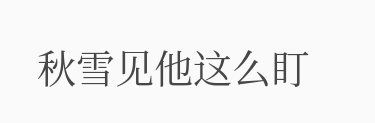秋雪见他这么盯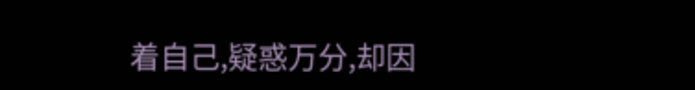着自己,疑惑万分,却因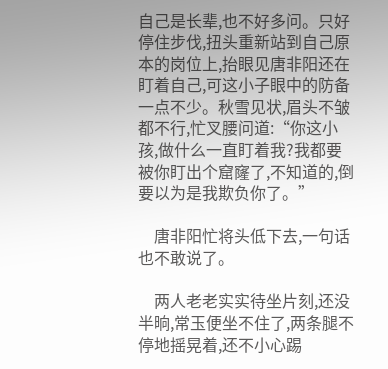自己是长辈,也不好多问。只好停住步伐,扭头重新站到自己原本的岗位上,抬眼见唐非阳还在盯着自己,可这小子眼中的防备一点不少。秋雪见状,眉头不皱都不行,忙叉腰问道:“你这小孩,做什么一直盯着我?我都要被你盯出个窟窿了,不知道的,倒要以为是我欺负你了。”

    唐非阳忙将头低下去,一句话也不敢说了。

    两人老老实实待坐片刻,还没半晌,常玉便坐不住了,两条腿不停地摇晃着,还不小心踢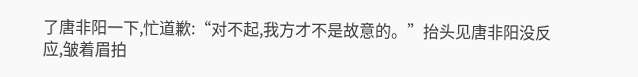了唐非阳一下,忙道歉:“对不起,我方才不是故意的。”抬头见唐非阳没反应,皱着眉拍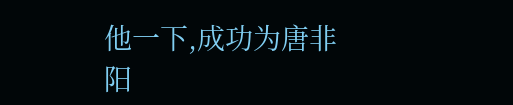他一下,成功为唐非阳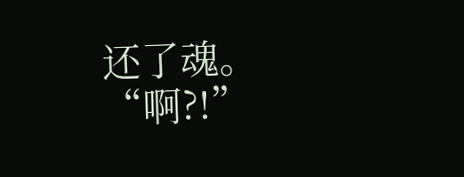还了魂。“啊?!”